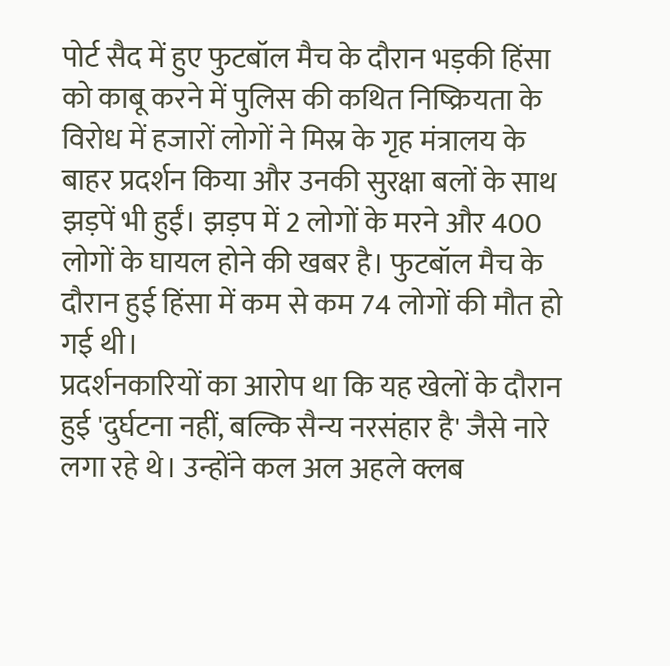पोर्ट सैद में हुए फुटबॉल मैच के दौरान भड़की हिंसा को काबू करने में पुलिस की कथित निष्क्रियता के विरोध में हजारों लोगों ने मिस्र के गृह मंत्रालय के बाहर प्रदर्शन किया और उनकी सुरक्षा बलों के साथ झड़पें भी हुईं। झड़प में 2 लोगों के मरने और 400 लोगों के घायल होने की खबर है। फुटबॉल मैच के दौरान हुई हिंसा में कम से कम 74 लोगों की मौत हो गई थी।
प्रदर्शनकारियों का आरोप था कि यह खेलों के दौरान हुई 'दुर्घटना नहीं, बल्कि सैन्य नरसंहार है' जैसे नारे लगा रहे थे। उन्होंने कल अल अहले क्लब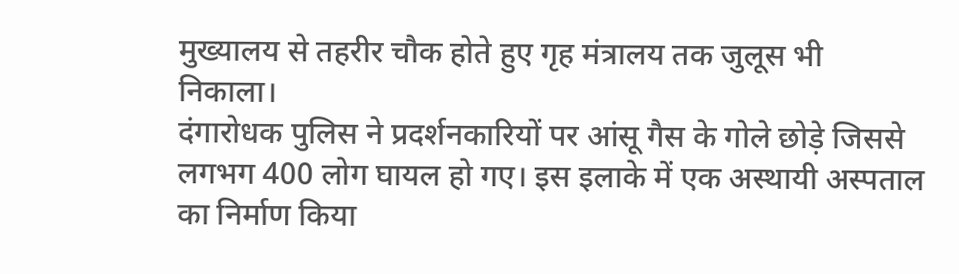मुख्यालय से तहरीर चौक होते हुए गृह मंत्रालय तक जुलूस भी निकाला।
दंगारोधक पुलिस ने प्रदर्शनकारियों पर आंसू गैस के गोले छोड़े जिससे लगभग 400 लोग घायल हो गए। इस इलाके में एक अस्थायी अस्पताल का निर्माण किया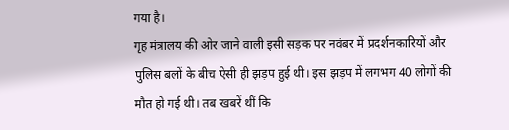गया है।
गृह मंत्रालय की ओर जाने वाली इसी सड़क पर नवंबर में प्रदर्शनकारियों और पुलिस बलों के बीच ऐसी ही झड़प हुई थी। इस झड़प में लगभग 40 लोगों की मौत हो गई थी। तब खबरें थीं कि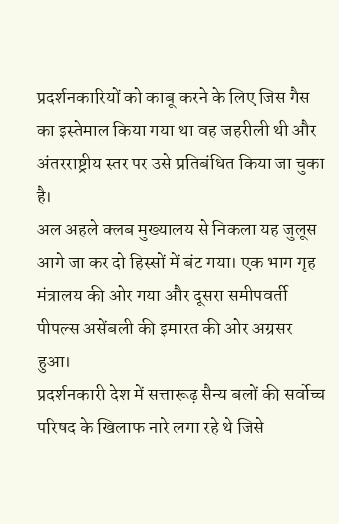प्रदर्शनकारियों को काबू करने के लिए जिस गैस का इस्तेमाल किया गया था वह जहरीली थी और अंतरराष्ट्रीय स्तर पर उसे प्रतिबंधित किया जा चुका है।
अल अहले क्लब मुख्यालय से निकला यह जुलूस आगे जा कर दो हिस्सों में बंट गया। एक भाग गृह मंत्रालय की ओर गया और दूसरा समीपवर्ती पीपल्स असेंबली की इमारत की ओर अग्रसर हुआ।
प्रदर्शनकारी देश में सत्तारूढ़ सैन्य बलों की सर्वोच्च परिषद के खिलाफ नारे लगा रहे थे जिसे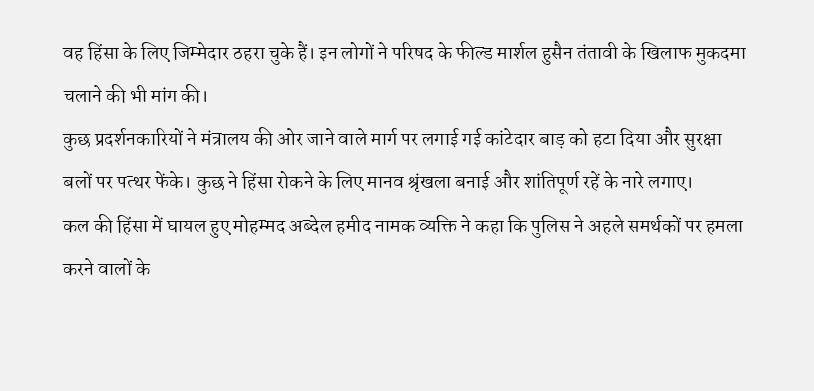वह हिंसा के लिए जिम्मेदार ठहरा चुके हैं। इन लोगों ने परिषद के फील्ड मार्शल हुसैन तंतावी के खिलाफ मुकदमा चलाने की भी मांग की।
कुछ प्रदर्शनकारियों ने मंत्रालय की ओर जाने वाले मार्ग पर लगाई गई कांटेदार बाड़ को हटा दिया और सुरक्षा बलों पर पत्थर फेंके। कुछ ने हिंसा रोकने के लिए मानव श्रृंखला बनाई और शांतिपूर्ण रहें के नारे लगाए।
कल की हिंसा में घायल हुए मोहम्मद अब्देल हमीद नामक व्यक्ति ने कहा कि पुलिस ने अहले समर्थकों पर हमला करने वालों के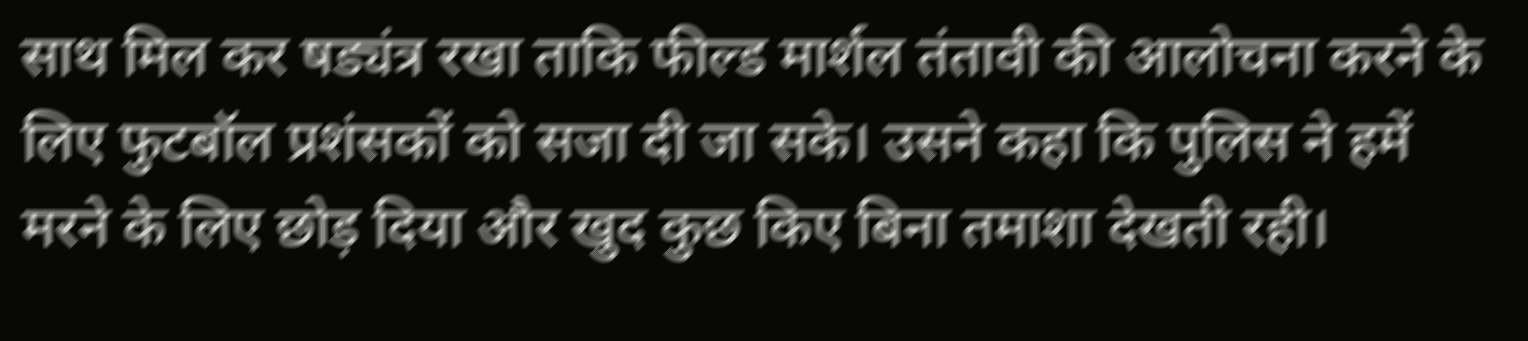साथ मिल कर षड्यंत्र रखा ताकि फील्ड मार्शल तंतावी की आलोचना करने के लिए फुटबॉल प्रशंसकों को सजा दी जा सके। उसने कहा कि पुलिस ने हमें मरने के लिए छोड़ दिया और खुद कुछ किए बिना तमाशा देखती रही।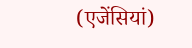(एजेंसियां)